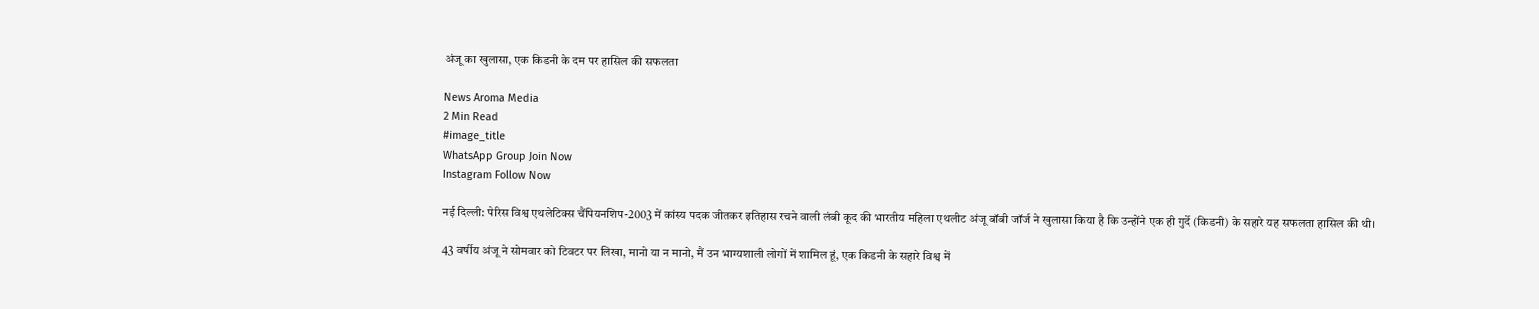अंजू का खुलासा, एक किडनी के दम पर हासिल की सफलता

News Aroma Media
2 Min Read
#image_title
WhatsApp Group Join Now
Instagram Follow Now

नई दिल्ली: पेरिस विश्व एथलेटिक्स चैंपियनशिप-2003 में कांस्य पदक जीतकर इतिहास रचने वाली लंबी कूद की भारतीय महिला एथलीट अंजू बॉबी जॉर्ज ने खुलासा किया है कि उन्होंने एक ही गुर्दे (किडनी) के सहारे यह सफलता हासिल की थी।

43 वर्षीय अंजू ने सोमवार को टिवटर पर लिखा, मानो या न मानो, मैं उन भाग्यशाली लोगों में शामिल हूं, एक किडनी के सहारे विश्व में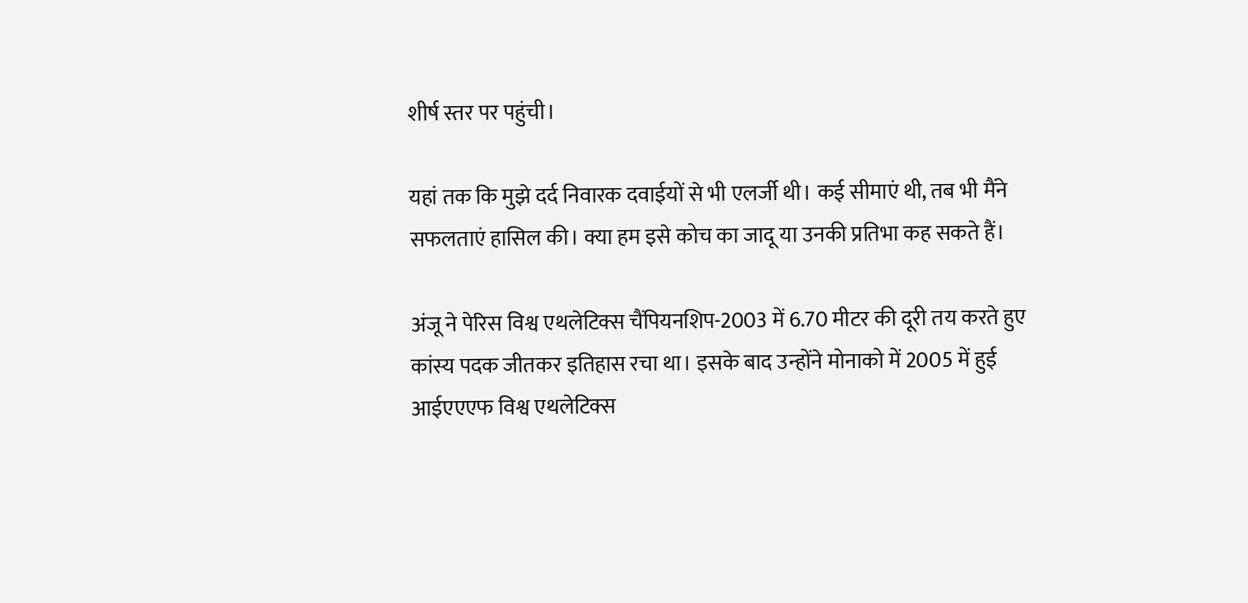शीर्ष स्तर पर पहुंची।

यहां तक कि मुझे दर्द निवारक दवाईयों से भी एलर्जी थी। कई सीमाएं थी, तब भी मैंने सफलताएं हासिल की। क्या हम इसे कोच का जादू या उनकी प्रतिभा कह सकते हैं।

अंजू ने पेरिस विश्व एथलेटिक्स चैंपियनशिप-2003 में 6.70 मीटर की दूरी तय करते हुए कांस्य पदक जीतकर इतिहास रचा था। इसके बाद उन्होंने मोनाको में 2005 में हुई आईएएएफ विश्व एथलेटिक्स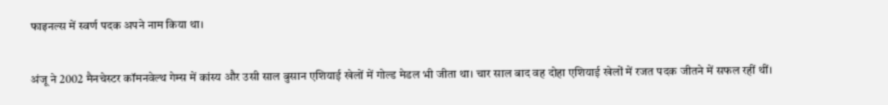फाइनल्स में स्वर्ण पदक अपने नाम किया था।

अंजू ने 2002 मैनचेस्टर कॉमनवेल्थ गेम्स में कांस्य और उसी साल बुसान एशियाई खेलों में गोल्ड मेडल भी जीता था। चार साल बाद वह दोहा एशियाई खेलों में रजत पदक जीतने में सफल रहीं थीं।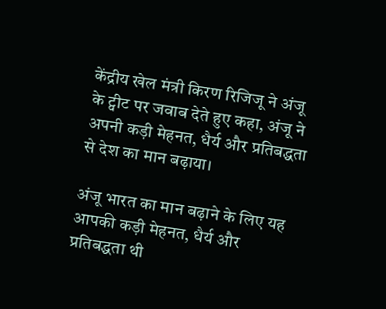केंद्रीय खेल मंत्री किरण रिजिजू ने अंजू के ट्वीट पर जवाब देते हुए कहा, अंजू ने अपनी कड़ी मेहनत, धैर्य और प्रतिबद्धता से देश का मान बढ़ाया।

अंजू भारत का मान बढ़ाने के लिए यह आपकी कड़ी मेहनत, धैर्य और प्रतिबद्धता थी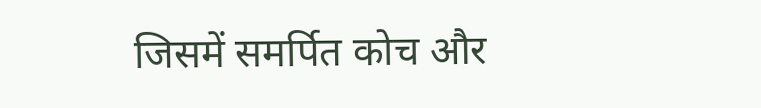जिसमें समर्पित कोच और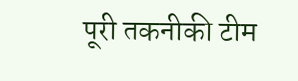पूरी तकनीकी टीम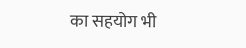का सहयोग भी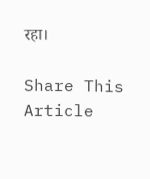रहा।

Share This Article